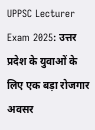UPPSC Lecturer Exam 2025: उत्तर प्रदेश के युवाओं के लिए एक बड़ा रोजगार अवसर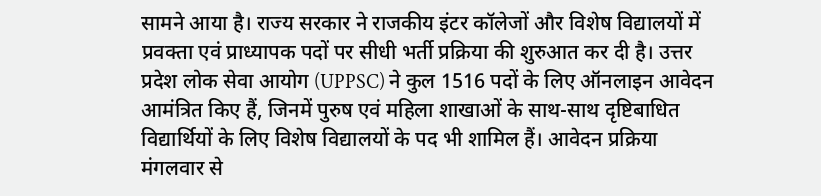सामने आया है। राज्य सरकार ने राजकीय इंटर कॉलेजों और विशेष विद्यालयों में प्रवक्ता एवं प्राध्यापक पदों पर सीधी भर्ती प्रक्रिया की शुरुआत कर दी है। उत्तर प्रदेश लोक सेवा आयोग (UPPSC) ने कुल 1516 पदों के लिए ऑनलाइन आवेदन आमंत्रित किए हैं, जिनमें पुरुष एवं महिला शाखाओं के साथ-साथ दृष्टिबाधित विद्यार्थियों के लिए विशेष विद्यालयों के पद भी शामिल हैं। आवेदन प्रक्रिया मंगलवार से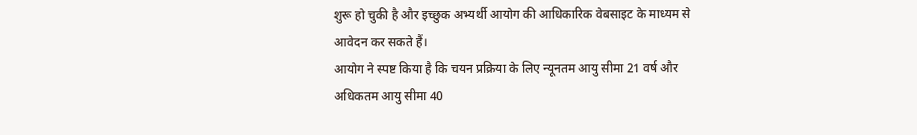शुरू हो चुकी है और इच्छुक अभ्यर्थी आयोग की आधिकारिक वेबसाइट के माध्यम से आवेदन कर सकते हैं।
आयोग ने स्पष्ट किया है कि चयन प्रक्रिया के लिए न्यूनतम आयु सीमा 21 वर्ष और अधिकतम आयु सीमा 40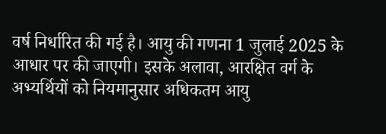वर्ष निर्धारित की गई है। आयु की गणना 1 जुलाई 2025 के आधार पर की जाएगी। इसके अलावा, आरक्षित वर्ग के अभ्यर्थियों को नियमानुसार अधिकतम आयु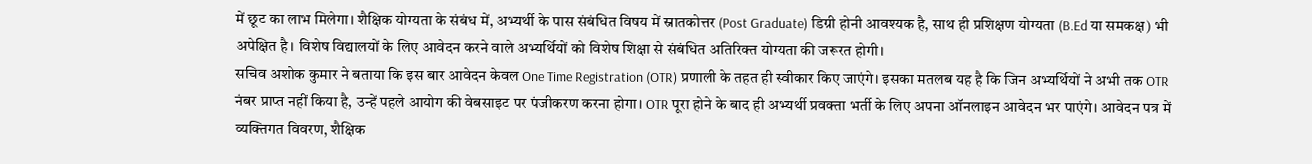में छूट का लाभ मिलेगा। शैक्षिक योग्यता के संबंध में, अभ्यर्थी के पास संबंधित विषय में स्नातकोत्तर (Post Graduate) डिग्री होनी आवश्यक है, साथ ही प्रशिक्षण योग्यता (B.Ed या समकक्ष) भी अपेक्षित है। विशेष विद्यालयों के लिए आवेदन करने वाले अभ्यर्थियों को विशेष शिक्षा से संबंधित अतिरिक्त योग्यता की जरूरत होगी।
सचिव अशोक कुमार ने बताया कि इस बार आवेदन केवल One Time Registration (OTR) प्रणाली के तहत ही स्वीकार किए जाएंगे। इसका मतलब यह है कि जिन अभ्यर्थियों ने अभी तक OTR नंबर प्राप्त नहीं किया है, उन्हें पहले आयोग की वेबसाइट पर पंजीकरण करना होगा। OTR पूरा होने के बाद ही अभ्यर्थी प्रवक्ता भर्ती के लिए अपना ऑनलाइन आवेदन भर पाएंगे। आवेदन पत्र में व्यक्तिगत विवरण, शैक्षिक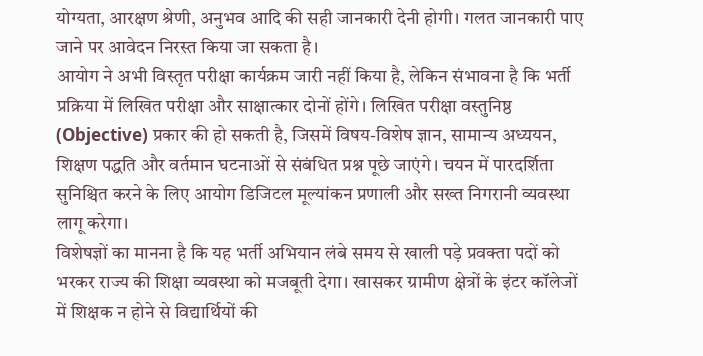योग्यता, आरक्षण श्रेणी, अनुभव आदि की सही जानकारी देनी होगी। गलत जानकारी पाए जाने पर आवेदन निरस्त किया जा सकता है।
आयोग ने अभी विस्तृत परीक्षा कार्यक्रम जारी नहीं किया है, लेकिन संभावना है कि भर्ती प्रक्रिया में लिखित परीक्षा और साक्षात्कार दोनों होंगे। लिखित परीक्षा वस्तुनिष्ठ (Objective) प्रकार की हो सकती है, जिसमें विषय-विशेष ज्ञान, सामान्य अध्ययन, शिक्षण पद्धति और वर्तमान घटनाओं से संबंधित प्रश्न पूछे जाएंगे। चयन में पारदर्शिता सुनिश्चित करने के लिए आयोग डिजिटल मूल्यांकन प्रणाली और सख्त निगरानी व्यवस्था लागू करेगा।
विशेषज्ञों का मानना है कि यह भर्ती अभियान लंबे समय से खाली पड़े प्रवक्ता पदों को भरकर राज्य की शिक्षा व्यवस्था को मजबूती देगा। खासकर ग्रामीण क्षेत्रों के इंटर कॉलेजों में शिक्षक न होने से विद्यार्थियों की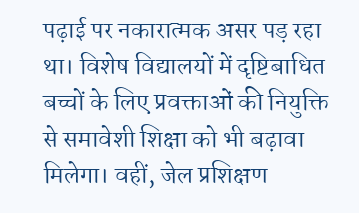पढ़ाई पर नकारात्मक असर पड़ रहा था। विशेष विद्यालयों में दृष्टिबाधित बच्चों के लिए प्रवक्ताओं की नियुक्ति से समावेशी शिक्षा को भी बढ़ावा मिलेगा। वहीं, जेल प्रशिक्षण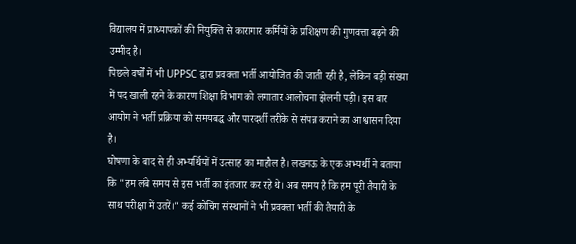विद्यालय में प्राध्यापकों की नियुक्ति से कारागार कर्मियों के प्रशिक्षण की गुणवत्ता बढ़ने की उम्मीद है।
पिछले वर्षों में भी UPPSC द्वारा प्रवक्ता भर्ती आयोजित की जाती रही है, लेकिन बड़ी संख्या में पद खाली रहने के कारण शिक्षा विभाग को लगातार आलोचना झेलनी पड़ी। इस बार आयोग ने भर्ती प्रक्रिया को समयबद्ध और पारदर्शी तरीके से संपन्न कराने का आश्वासन दिया है।
घोषणा के बाद से ही अभ्यर्थियों में उत्साह का माहौल है। लखनऊ के एक अभ्यर्थी ने बताया कि "हम लंबे समय से इस भर्ती का इंतजार कर रहे थे। अब समय है कि हम पूरी तैयारी के साथ परीक्षा में उतरें।" कई कोचिंग संस्थानों ने भी प्रवक्ता भर्ती की तैयारी के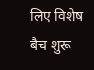लिए विशेष बैच शुरू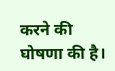करने की घोषणा की है।